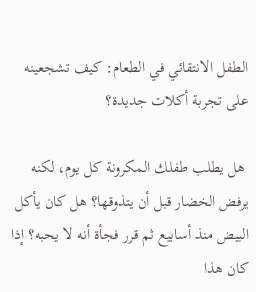الطفل الانتقائي في الطعام: كيف تشجعينه على تجربة أكلات جديدة؟

 هل يطلب طفلك المكرونة كل يوم، لكنه يرفض الخضار قبل أن يتذوقها؟ هل كان يأكل البيض منذ أسابيع ثم قرر فجأة أنه لا يحبه؟ إذا كان هذا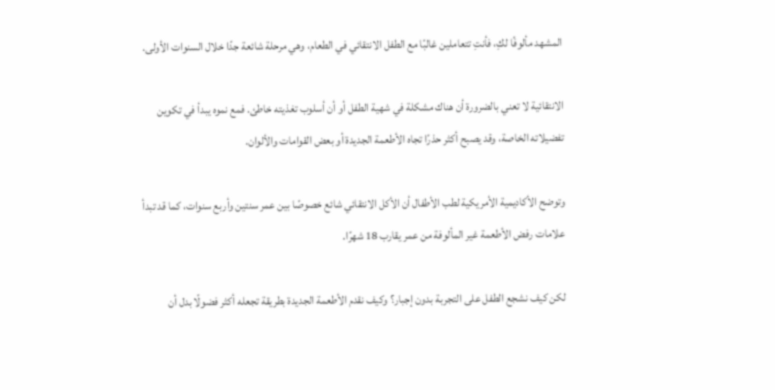المشهد مألوفًا لكِ، فأنتِ تتعاملين غالبًا مع الطفل الانتقائي في الطعام، وهي مرحلة شائعة جدًا خلال السنوات الأولى.

الانتقائية لا تعني بالضرورة أن هناك مشكلة في شهية الطفل أو أن أسلوب تغذيته خاطئ. فمع نموه يبدأ في تكوين تفضيلاته الخاصة، وقد يصبح أكثر حذرًا تجاه الأطعمة الجديدة أو بعض القوامات والألوان.

وتوضح الأكاديمية الأمريكية لطب الأطفال أن الأكل الانتقائي شائع خصوصًا بين عمر سنتين وأربع سنوات، كما قد تبدأ علامات رفض الأطعمة غير المألوفة من عمر يقارب 18 شهرًا.

لكن كيف نشجع الطفل على التجربة بدون إجبار؟ وكيف نقدم الأطعمة الجديدة بطريقة تجعله أكثر فضولًا بدل أن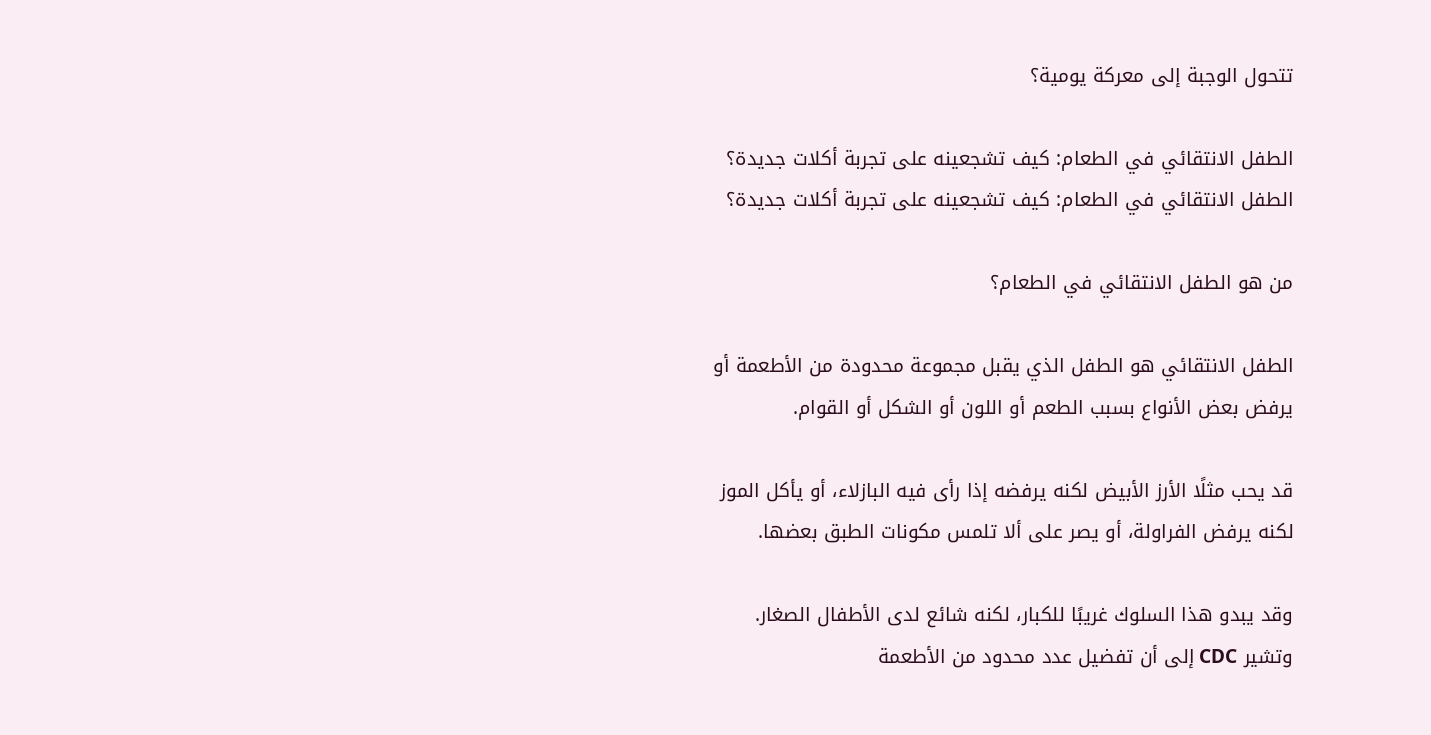تتحول الوجبة إلى معركة يومية؟

الطفل الانتقائي في الطعام: كيف تشجعينه على تجربة أكلات جديدة؟
الطفل الانتقائي في الطعام: كيف تشجعينه على تجربة أكلات جديدة؟

من هو الطفل الانتقائي في الطعام؟

الطفل الانتقائي هو الطفل الذي يقبل مجموعة محدودة من الأطعمة أو يرفض بعض الأنواع بسبب الطعم أو اللون أو الشكل أو القوام.

قد يحب مثلًا الأرز الأبيض لكنه يرفضه إذا رأى فيه البازلاء، أو يأكل الموز لكنه يرفض الفراولة، أو يصر على ألا تلمس مكونات الطبق بعضها.

وقد يبدو هذا السلوك غريبًا للكبار، لكنه شائع لدى الأطفال الصغار. وتشير CDC إلى أن تفضيل عدد محدود من الأطعمة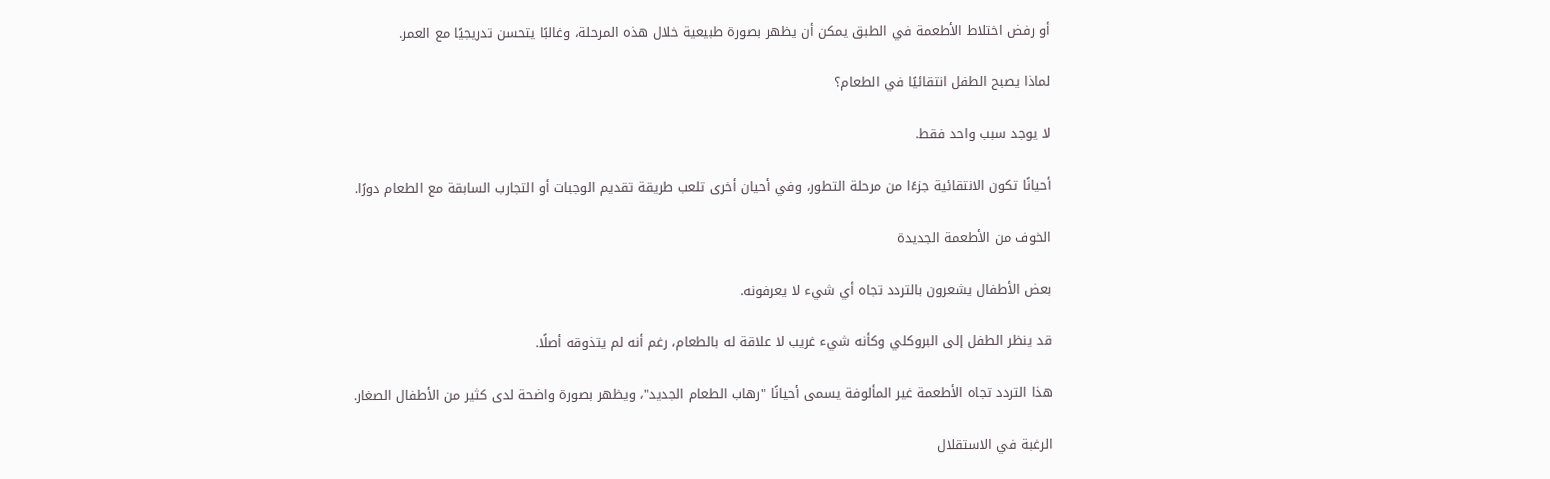أو رفض اختلاط الأطعمة في الطبق يمكن أن يظهر بصورة طبيعية خلال هذه المرحلة، وغالبًا يتحسن تدريجيًا مع العمر.

لماذا يصبح الطفل انتقائيًا في الطعام؟

لا يوجد سبب واحد فقط.

أحيانًا تكون الانتقائية جزءًا من مرحلة التطور، وفي أحيان أخرى تلعب طريقة تقديم الوجبات أو التجارب السابقة مع الطعام دورًا.

الخوف من الأطعمة الجديدة

بعض الأطفال يشعرون بالتردد تجاه أي شيء لا يعرفونه.

قد ينظر الطفل إلى البروكلي وكأنه شيء غريب لا علاقة له بالطعام، رغم أنه لم يتذوقه أصلًا.

هذا التردد تجاه الأطعمة غير المألوفة يسمى أحيانًا "رهاب الطعام الجديد"، ويظهر بصورة واضحة لدى كثير من الأطفال الصغار.

الرغبة في الاستقلال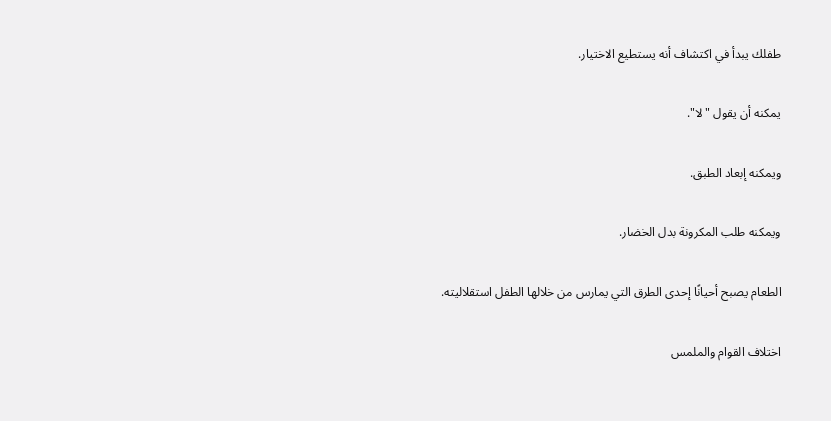طفلك يبدأ في اكتشاف أنه يستطيع الاختيار.

يمكنه أن يقول "لا".

ويمكنه إبعاد الطبق.

ويمكنه طلب المكرونة بدل الخضار.

الطعام يصبح أحيانًا إحدى الطرق التي يمارس من خلالها الطفل استقلاليته.

اختلاف القوام والملمس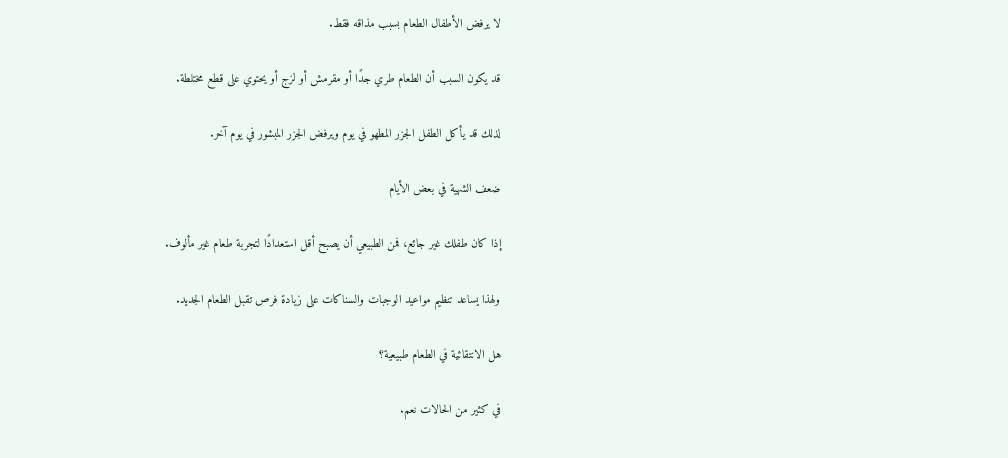لا يرفض الأطفال الطعام بسبب مذاقه فقط.

قد يكون السبب أن الطعام طري جدًا أو مقرمش أو لزج أو يحتوي على قطع مختلطة.

لذلك قد يأكل الطفل الجزر المطهو في يوم ويرفض الجزر المبشور في يوم آخر.

ضعف الشهية في بعض الأيام

إذا كان طفلك غير جائع، فمن الطبيعي أن يصبح أقل استعدادًا لتجربة طعام غير مألوف.

ولهذا يساعد تنظيم مواعيد الوجبات والسناكات على زيادة فرص تقبل الطعام الجديد.

هل الانتقائية في الطعام طبيعية؟

في كثير من الحالات نعم.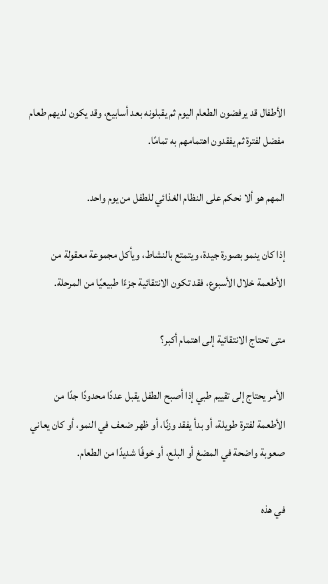الأطفال قد يرفضون الطعام اليوم ثم يقبلونه بعد أسابيع، وقد يكون لديهم طعام مفضل لفترة ثم يفقدون اهتمامهم به تمامًا.

المهم هو ألا نحكم على النظام الغذائي للطفل من يوم واحد.

إذا كان ينمو بصورة جيدة، ويتمتع بالنشاط، ويأكل مجموعة معقولة من الأطعمة خلال الأسبوع، فقد تكون الانتقائية جزءًا طبيعيًا من المرحلة.

متى تحتاج الانتقائية إلى اهتمام أكبر؟

الأمر يحتاج إلى تقييم طبي إذا أصبح الطفل يقبل عددًا محدودًا جدًا من الأطعمة لفترة طويلة، أو بدأ يفقد وزنًا، أو ظهر ضعف في النمو، أو كان يعاني صعوبة واضحة في المضغ أو البلع، أو خوفًا شديدًا من الطعام.

في هذه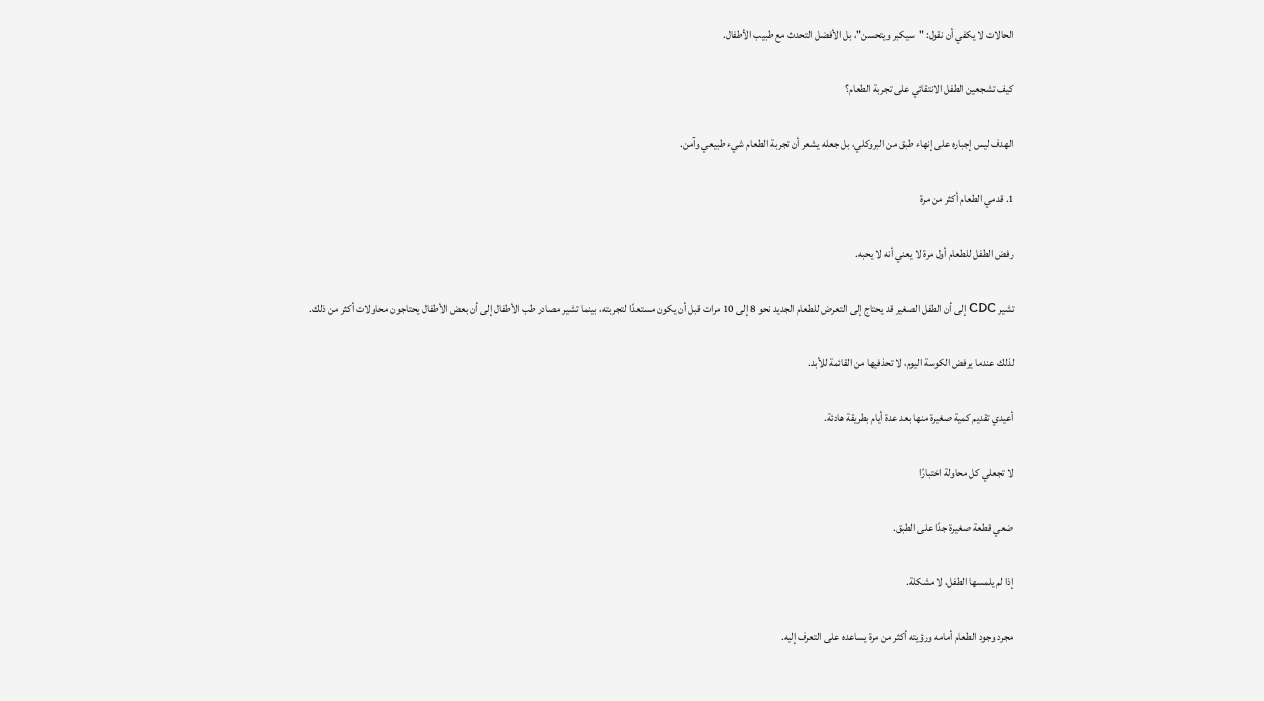الحالات لا يكفي أن نقول: "سيكبر ويتحسن"، بل الأفضل التحدث مع طبيب الأطفال.

كيف تشجعين الطفل الانتقائي على تجربة الطعام؟

الهدف ليس إجباره على إنهاء طبق من البروكلي، بل جعله يشعر أن تجربة الطعام شيء طبيعي وآمن.

1. قدمي الطعام أكثر من مرة

رفض الطفل للطعام أول مرة لا يعني أنه لا يحبه.

تشير CDC إلى أن الطفل الصغير قد يحتاج إلى التعرض للطعام الجديد نحو 8 إلى 10 مرات قبل أن يكون مستعدًا لتجربته، بينما تشير مصادر طب الأطفال إلى أن بعض الأطفال يحتاجون محاولات أكثر من ذلك.

لذلك عندما يرفض الكوسة اليوم، لا تحذفيها من القائمة للأبد.

أعيدي تقديم كمية صغيرة منها بعد عدة أيام بطريقة هادئة.

لا تجعلي كل محاولة اختبارًا

ضعي قطعة صغيرة جدًا على الطبق.

إذا لم يلمسها الطفل، لا مشكلة.

مجرد وجود الطعام أمامه ورؤيته أكثر من مرة يساعده على التعرف إليه.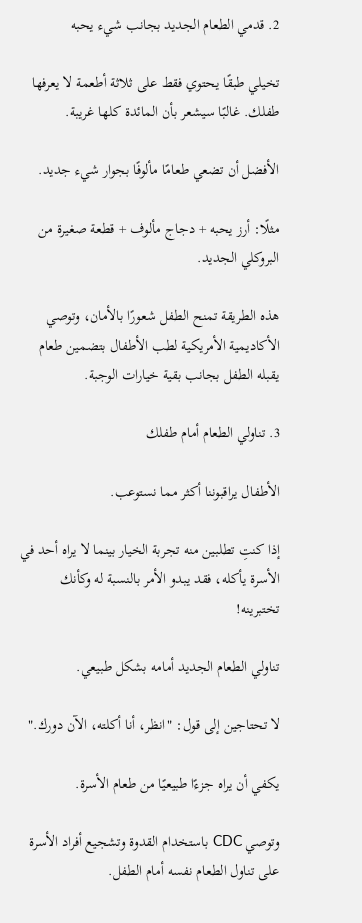2. قدمي الطعام الجديد بجانب شيء يحبه

تخيلي طبقًا يحتوي فقط على ثلاثة أطعمة لا يعرفها طفلك. غالبًا سيشعر بأن المائدة كلها غريبة.

الأفضل أن تضعي طعامًا مألوفًا بجوار شيء جديد.

مثلًا: أرز يحبه + دجاج مألوف + قطعة صغيرة من البروكلي الجديد.

هذه الطريقة تمنح الطفل شعورًا بالأمان، وتوصي الأكاديمية الأمريكية لطب الأطفال بتضمين طعام يقبله الطفل بجانب بقية خيارات الوجبة.

3. تناولي الطعام أمام طفلك

الأطفال يراقبوننا أكثر مما نستوعب.

إذا كنتِ تطلبين منه تجربة الخيار بينما لا يراه أحد في الأسرة يأكله، فقد يبدو الأمر بالنسبة له وكأنك تختبرينه!

تناولي الطعام الجديد أمامه بشكل طبيعي.

لا تحتاجين إلى قول: "انظر، أنا أكلته، الآن دورك."

يكفي أن يراه جزءًا طبيعيًا من طعام الأسرة.

وتوصي CDC باستخدام القدوة وتشجيع أفراد الأسرة على تناول الطعام نفسه أمام الطفل.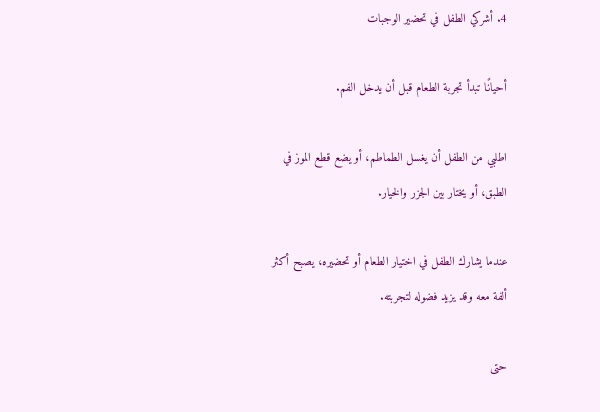4. أشركي الطفل في تحضير الوجبات

أحيانًا تبدأ تجربة الطعام قبل أن يدخل الفم.

اطلبي من الطفل أن يغسل الطماطم، أو يضع قطع الموز في الطبق، أو يختار بين الجزر والخيار.

عندما يشارك الطفل في اختيار الطعام أو تحضيره، يصبح أكثر ألفة معه وقد يزيد فضوله لتجربته.

حتى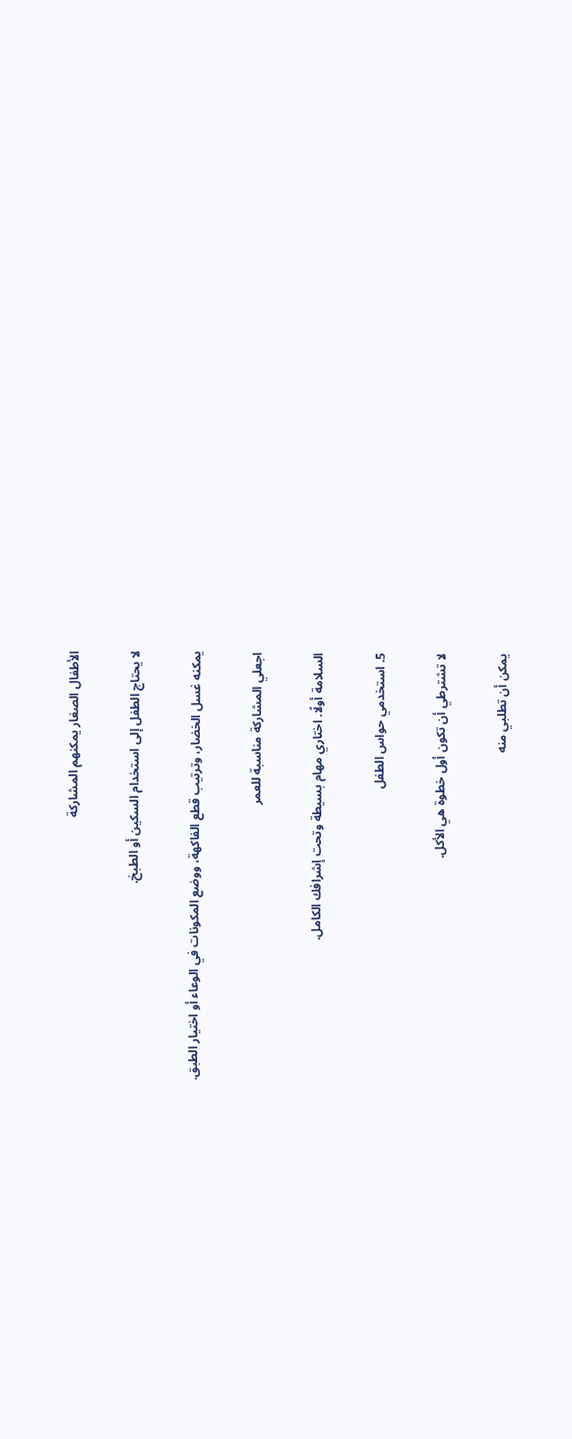الأطفال الصغار يمكنهم المشاركة

لا يحتاج الطفل إلى استخدام السكين أو الطبخ.

يمكنه غسل الخضار، وترتيب قطع الفاكهة، ووضع المكونات في الوعاء أو اختيار الطبق.

اجعلي المشاركة مناسبة للعمر

السلامة أولًا. اختاري مهام بسيطة وتحت إشرافك الكامل.

5. استخدمي حواس الطفل

لا تشترطي أن تكون أول خطوة هي الأكل.

يمكن أن تطلبي منه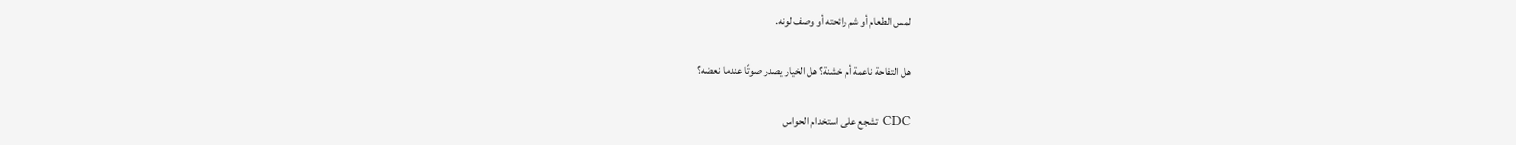لمس الطعام أو شم رائحته أو وصف لونه.

هل التفاحة ناعمة أم خشنة؟ هل الخيار يصدر صوتًا عندما نعضه؟

CDC تشجع على استخدام الحواس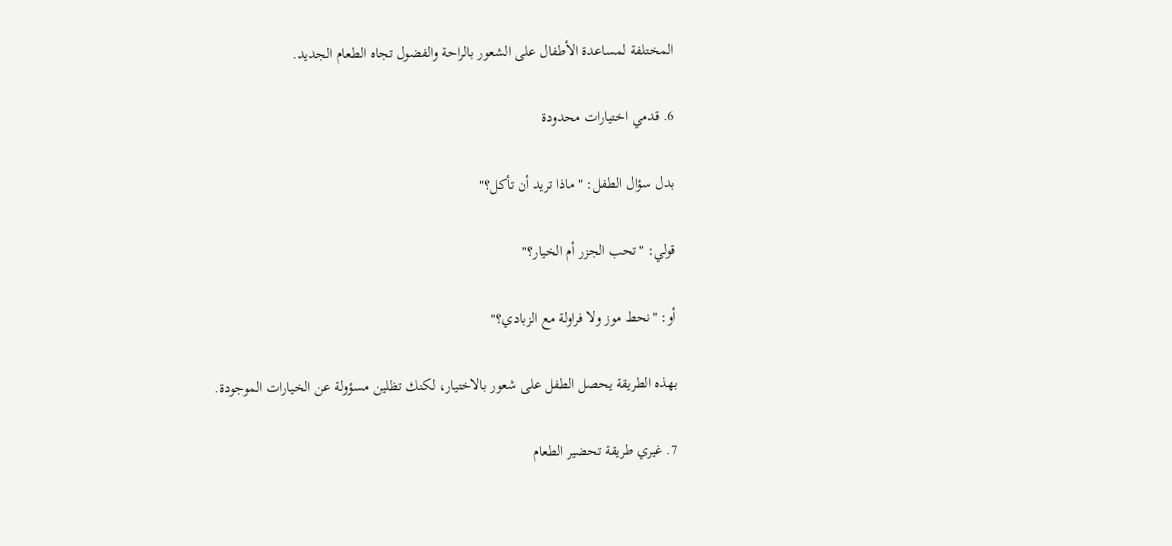المختلفة لمساعدة الأطفال على الشعور بالراحة والفضول تجاه الطعام الجديد.

6. قدمي اختيارات محدودة

بدل سؤال الطفل: "ماذا تريد أن تأكل؟"

قولي: "تحب الجزر أم الخيار؟"

أو: "نحط موز ولا فراولة مع الزبادي؟"

بهذه الطريقة يحصل الطفل على شعور بالاختيار، لكنك تظلين مسؤولة عن الخيارات الموجودة.

7. غيري طريقة تحضير الطعام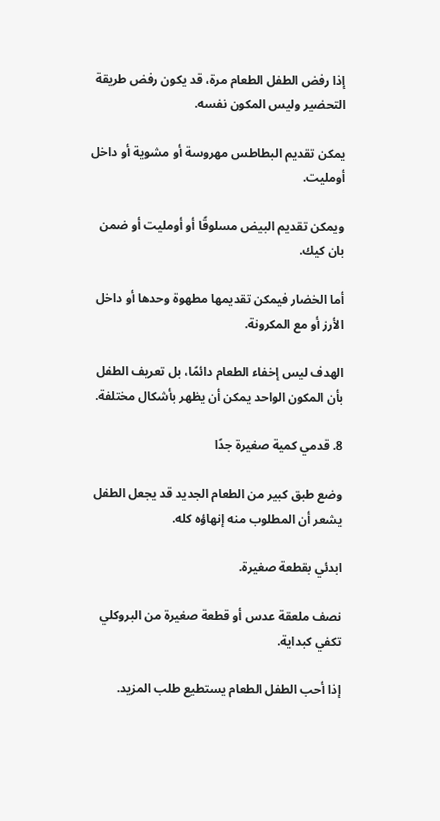إذا رفض الطفل الطعام مرة، قد يكون رفض طريقة التحضير وليس المكون نفسه.

يمكن تقديم البطاطس مهروسة أو مشوية أو داخل أومليت.

ويمكن تقديم البيض مسلوقًا أو أومليت أو ضمن بان كيك.

أما الخضار فيمكن تقديمها مطهوة وحدها أو داخل الأرز أو مع المكرونة.

الهدف ليس إخفاء الطعام دائمًا، بل تعريف الطفل بأن المكون الواحد يمكن أن يظهر بأشكال مختلفة.

8. قدمي كمية صغيرة جدًا

وضع طبق كبير من الطعام الجديد قد يجعل الطفل يشعر أن المطلوب منه إنهاؤه كله.

ابدئي بقطعة صغيرة.

نصف ملعقة عدس أو قطعة صغيرة من البروكلي تكفي كبداية.

إذا أحب الطفل الطعام يستطيع طلب المزيد.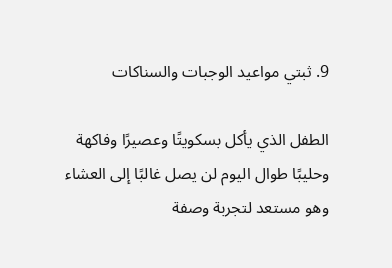9. ثبتي مواعيد الوجبات والسناكات

الطفل الذي يأكل بسكويتًا وعصيرًا وفاكهة وحليبًا طوال اليوم لن يصل غالبًا إلى العشاء وهو مستعد لتجربة وصفة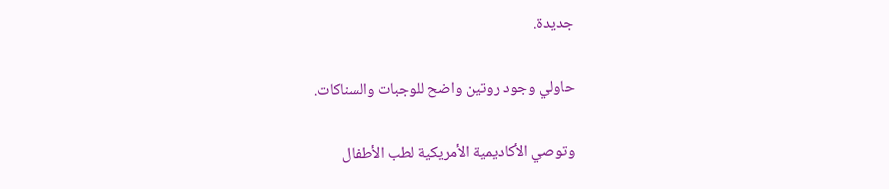جديدة.

حاولي وجود روتين واضح للوجبات والسناكات.

وتوصي الأكاديمية الأمريكية لطب الأطفال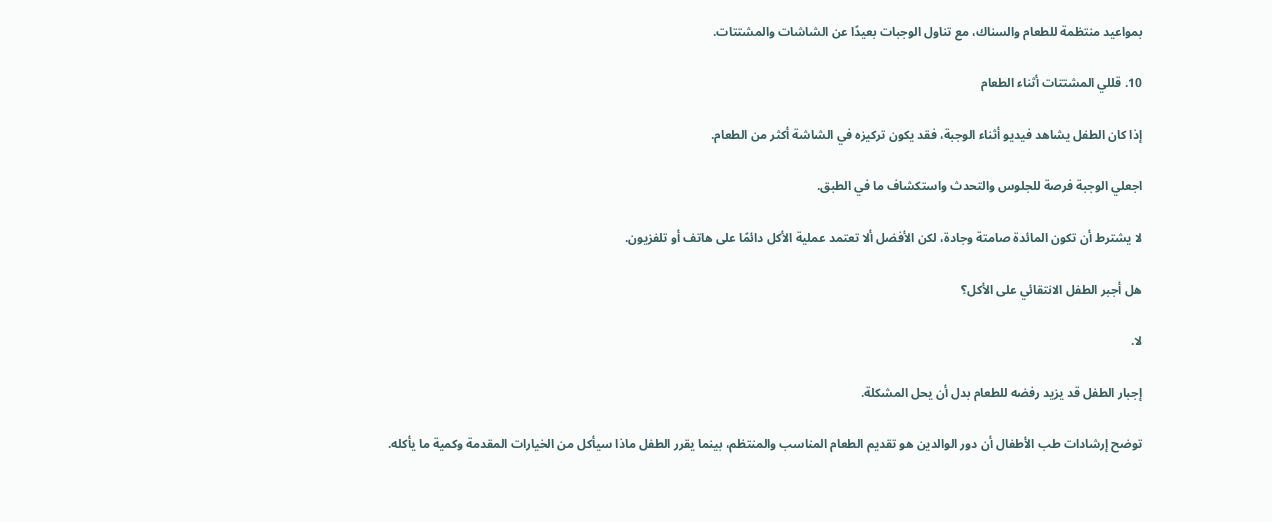بمواعيد منتظمة للطعام والسناك، مع تناول الوجبات بعيدًا عن الشاشات والمشتتات.

10. قللي المشتتات أثناء الطعام

إذا كان الطفل يشاهد فيديو أثناء الوجبة، فقد يكون تركيزه في الشاشة أكثر من الطعام.

اجعلي الوجبة فرصة للجلوس والتحدث واستكشاف ما في الطبق.

لا يشترط أن تكون المائدة صامتة وجادة، لكن الأفضل ألا تعتمد عملية الأكل دائمًا على هاتف أو تلفزيون.

هل أجبر الطفل الانتقائي على الأكل؟

لا.

إجبار الطفل قد يزيد رفضه للطعام بدل أن يحل المشكلة.

توضح إرشادات طب الأطفال أن دور الوالدين هو تقديم الطعام المناسب والمنتظم، بينما يقرر الطفل ماذا سيأكل من الخيارات المقدمة وكمية ما يأكله.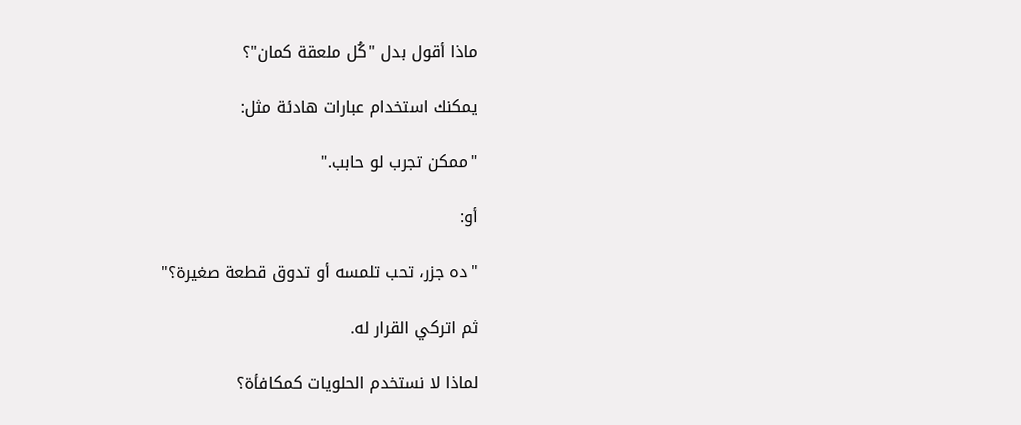ماذا أقول بدل "كُل ملعقة كمان"؟

يمكنك استخدام عبارات هادئة مثل:

"ممكن تجرب لو حابب."

أو:

"ده جزر، تحب تلمسه أو تدوق قطعة صغيرة؟"

ثم اتركي القرار له.

لماذا لا نستخدم الحلويات كمكافأة؟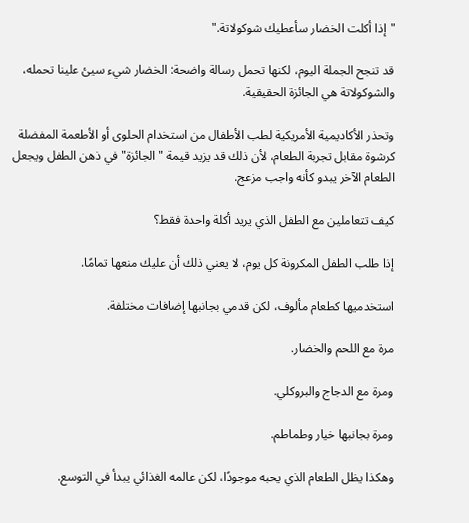"إذا أكلت الخضار سأعطيك شوكولاتة."

قد تنجح الجملة اليوم، لكنها تحمل رسالة واضحة: الخضار شيء سيئ علينا تحمله، والشوكولاتة هي الجائزة الحقيقية.

وتحذر الأكاديمية الأمريكية لطب الأطفال من استخدام الحلوى أو الأطعمة المفضلة كرشوة مقابل تجربة الطعام، لأن ذلك قد يزيد قيمة "الجائزة" في ذهن الطفل ويجعل الطعام الآخر يبدو كأنه واجب مزعج.

كيف تتعاملين مع الطفل الذي يريد أكلة واحدة فقط؟

إذا طلب الطفل المكرونة كل يوم، لا يعني ذلك أن عليك منعها تمامًا.

استخدميها كطعام مألوف، لكن قدمي بجانبها إضافات مختلفة.

مرة مع اللحم والخضار.

ومرة مع الدجاج والبروكلي.

ومرة بجانبها خيار وطماطم.

وهكذا يظل الطعام الذي يحبه موجودًا، لكن عالمه الغذائي يبدأ في التوسع.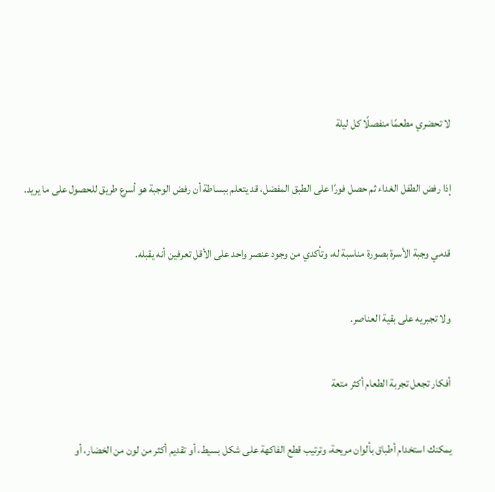لا تحضري مطعمًا منفصلًا كل ليلة

إذا رفض الطفل الغداء ثم حصل فورًا على الطبق المفضل، قد يتعلم ببساطة أن رفض الوجبة هو أسرع طريق للحصول على ما يريد.

قدمي وجبة الأسرة بصورة مناسبة له، وتأكدي من وجود عنصر واحد على الأقل تعرفين أنه يقبله.

ولا تجبريه على بقية العناصر.

أفكار تجعل تجربة الطعام أكثر متعة

يمكنك استخدام أطباق بألوان مريحة، وترتيب قطع الفاكهة على شكل بسيط، أو تقديم أكثر من لون من الخضار، أو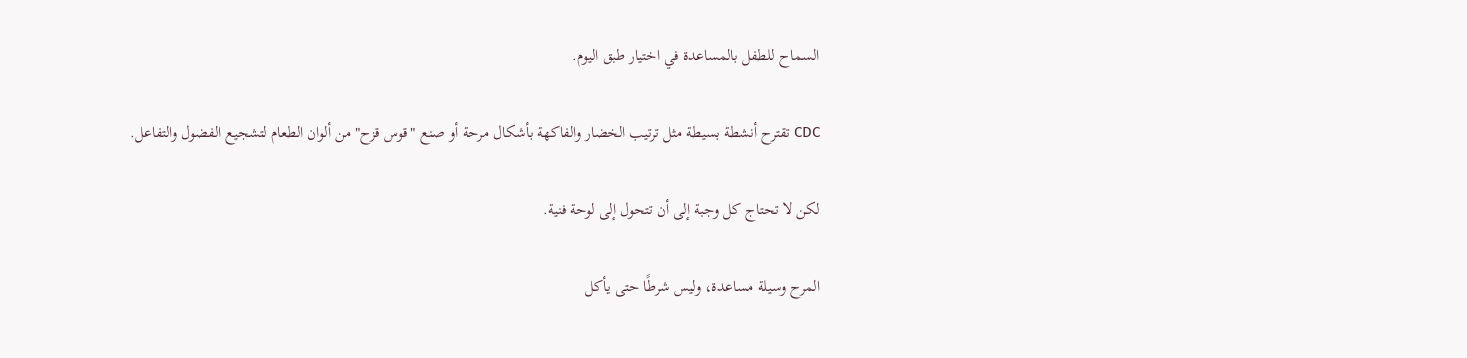السماح للطفل بالمساعدة في اختيار طبق اليوم.

CDC تقترح أنشطة بسيطة مثل ترتيب الخضار والفاكهة بأشكال مرحة أو صنع "قوس قزح" من ألوان الطعام لتشجيع الفضول والتفاعل.

لكن لا تحتاج كل وجبة إلى أن تتحول إلى لوحة فنية.

المرح وسيلة مساعدة، وليس شرطًا حتى يأكل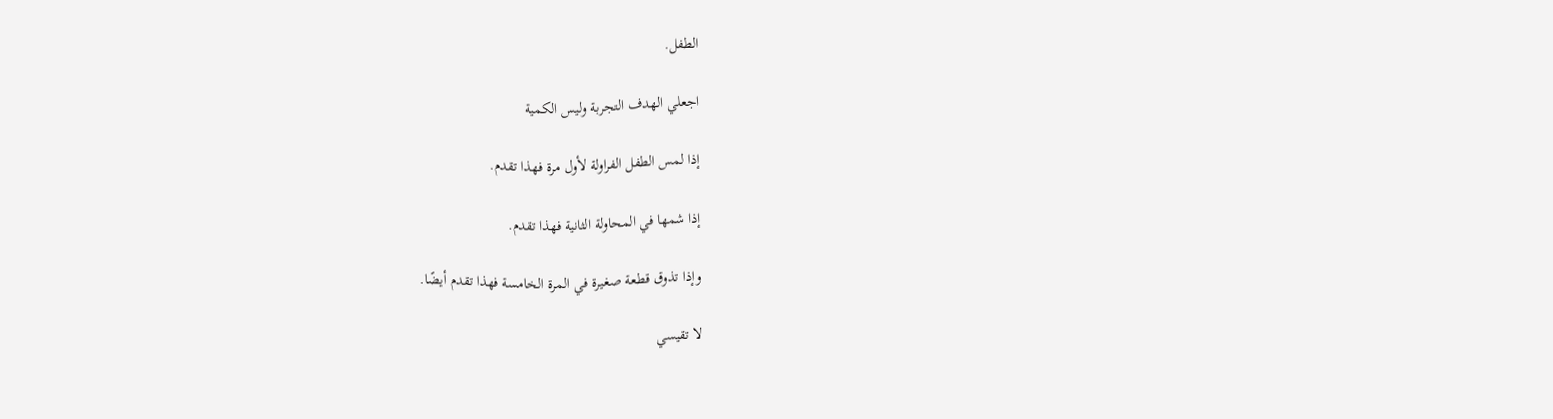الطفل.

اجعلي الهدف التجربة وليس الكمية

إذا لمس الطفل الفراولة لأول مرة فهذا تقدم.

إذا شمها في المحاولة الثانية فهذا تقدم.

وإذا تذوق قطعة صغيرة في المرة الخامسة فهذا تقدم أيضًا.

لا تقيسي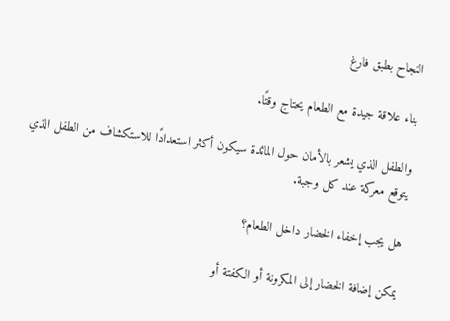النجاح بطبق فارغ

بناء علاقة جيدة مع الطعام يحتاج وقتًا.

والطفل الذي يشعر بالأمان حول المائدة سيكون أكثر استعدادًا للاستكشاف من الطفل الذي يتوقع معركة عند كل وجبة.

هل يجب إخفاء الخضار داخل الطعام؟

يمكن إضافة الخضار إلى المكرونة أو الكفتة أو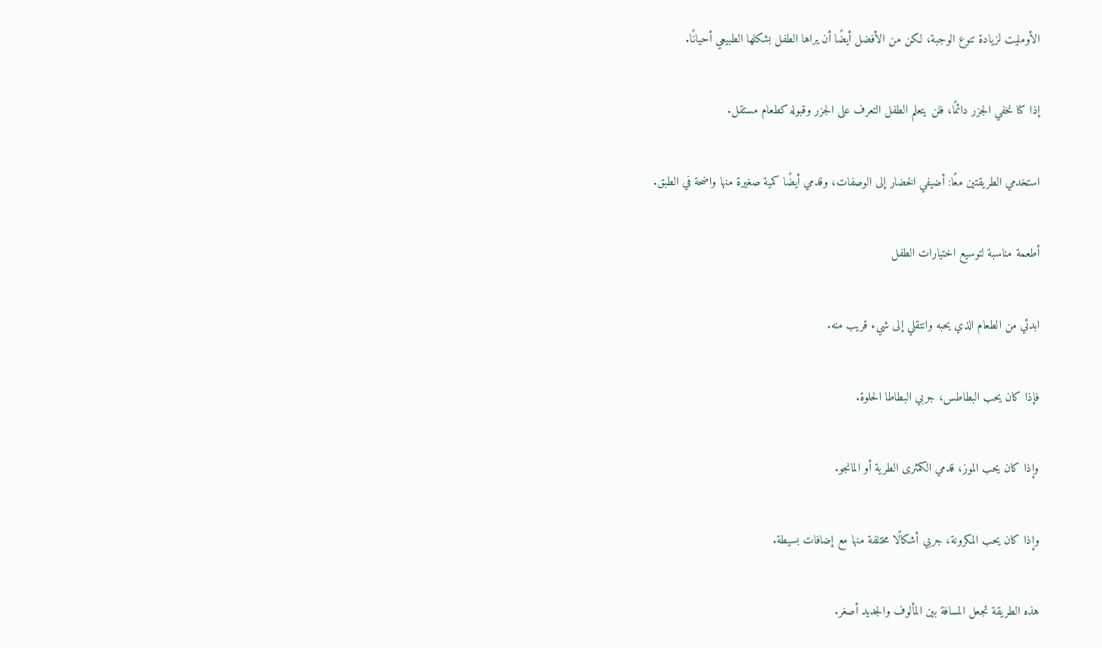الأومليت لزيادة تنوع الوجبة، لكن من الأفضل أيضًا أن يراها الطفل بشكلها الطبيعي أحيانًا.

إذا كنا نخفي الجزر دائمًا، فلن يتعلم الطفل التعرف على الجزر وقبوله كطعام مستقل.

استخدمي الطريقتين معًا: أضيفي الخضار إلى الوصفات، وقدمي أيضًا كمية صغيرة منها واضحة في الطبق.

أطعمة مناسبة لتوسيع اختيارات الطفل

ابدئي من الطعام الذي يحبه وانتقلي إلى شيء قريب منه.

فإذا كان يحب البطاطس، جربي البطاطا الحلوة.

وإذا كان يحب الموز، قدمي الكمثرى الطرية أو المانجو.

وإذا كان يحب المكرونة، جربي أشكالًا مختلفة منها مع إضافات بسيطة.

هذه الطريقة تجعل المسافة بين المألوف والجديد أصغر.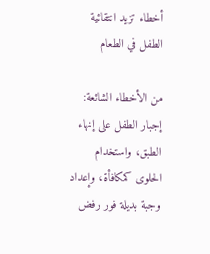أخطاء تزيد انتقائية الطفل في الطعام

من الأخطاء الشائعة: إجبار الطفل على إنهاء الطبق، واستخدام الحلوى كمكافأة، وإعداد وجبة بديلة فور رفض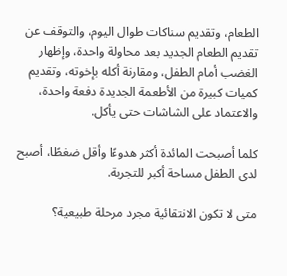الطعام، وتقديم سناكات طوال اليوم، والتوقف عن تقديم الطعام الجديد بعد محاولة واحدة، وإظهار الغضب أمام الطفل، ومقارنة أكله بإخوته، وتقديم كميات كبيرة من الأطعمة الجديدة دفعة واحدة، والاعتماد على الشاشات حتى يأكل.

كلما أصبحت المائدة أكثر هدوءًا وأقل ضغطًا، أصبح لدى الطفل مساحة أكبر للتجربة.

متى لا تكون الانتقائية مجرد مرحلة طبيعية؟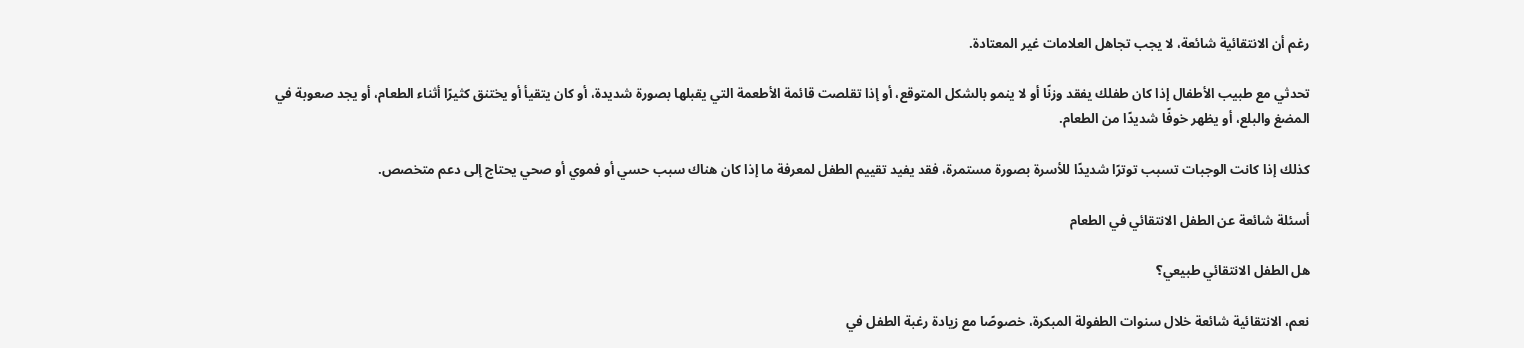رغم أن الانتقائية شائعة، لا يجب تجاهل العلامات غير المعتادة.

تحدثي مع طبيب الأطفال إذا كان طفلك يفقد وزنًا أو لا ينمو بالشكل المتوقع، أو إذا تقلصت قائمة الأطعمة التي يقبلها بصورة شديدة، أو كان يتقيأ أو يختنق كثيرًا أثناء الطعام، أو يجد صعوبة في المضغ والبلع، أو يظهر خوفًا شديدًا من الطعام.

كذلك إذا كانت الوجبات تسبب توترًا شديدًا للأسرة بصورة مستمرة، فقد يفيد تقييم الطفل لمعرفة ما إذا كان هناك سبب حسي أو فموي أو صحي يحتاج إلى دعم متخصص.

أسئلة شائعة عن الطفل الانتقائي في الطعام

هل الطفل الانتقائي طبيعي؟

نعم، الانتقائية شائعة خلال سنوات الطفولة المبكرة، خصوصًا مع زيادة رغبة الطفل في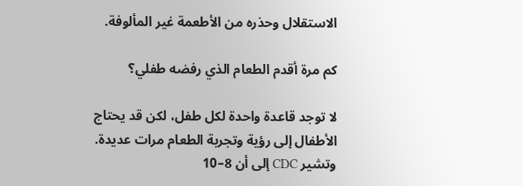الاستقلال وحذره من الأطعمة غير المألوفة.

كم مرة أقدم الطعام الذي رفضه طفلي؟

لا توجد قاعدة واحدة لكل طفل، لكن قد يحتاج الأطفال إلى رؤية وتجربة الطعام مرات عديدة. وتشير CDC إلى أن 8–10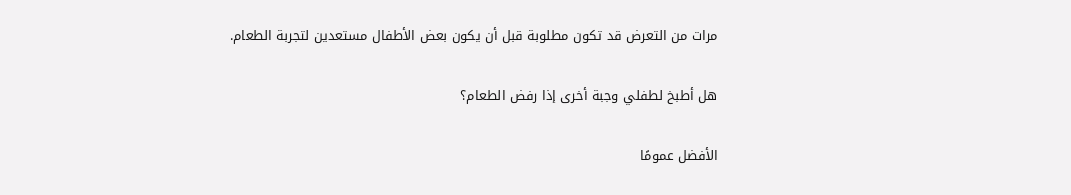مرات من التعرض قد تكون مطلوبة قبل أن يكون بعض الأطفال مستعدين لتجربة الطعام.

هل أطبخ لطفلي وجبة أخرى إذا رفض الطعام؟

الأفضل عمومًا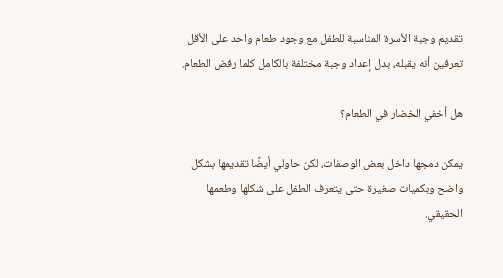تقديم وجبة الأسرة المناسبة للطفل مع وجود طعام واحد على الأقل تعرفين أنه يقبله، بدل إعداد وجبة مختلفة بالكامل كلما رفض الطعام.

هل أخفي الخضار في الطعام؟

يمكن دمجها داخل بعض الوصفات، لكن حاولي أيضًا تقديمها بشكل واضح وبكميات صغيرة حتى يتعرف الطفل على شكلها وطعمها الحقيقي.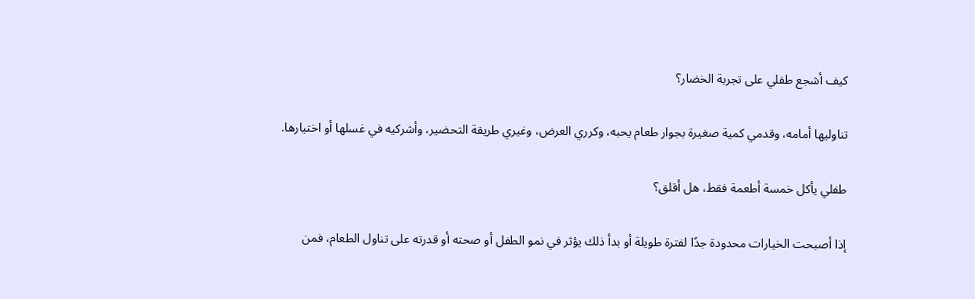كيف أشجع طفلي على تجربة الخضار؟

تناوليها أمامه، وقدمي كمية صغيرة بجوار طعام يحبه، وكرري العرض، وغيري طريقة التحضير، وأشركيه في غسلها أو اختيارها.

طفلي يأكل خمسة أطعمة فقط، هل أقلق؟

إذا أصبحت الخيارات محدودة جدًا لفترة طويلة أو بدأ ذلك يؤثر في نمو الطفل أو صحته أو قدرته على تناول الطعام، فمن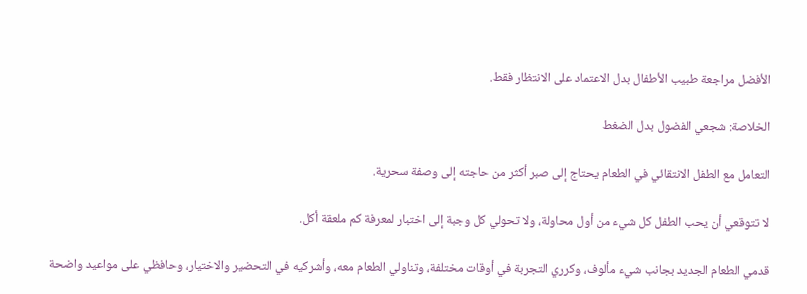الأفضل مراجعة طبيب الأطفال بدل الاعتماد على الانتظار فقط.

الخلاصة: شجعي الفضول بدل الضغط

التعامل مع الطفل الانتقائي في الطعام يحتاج إلى صبر أكثر من حاجته إلى وصفة سحرية.

لا تتوقعي أن يحب الطفل كل شيء من أول محاولة، ولا تحولي كل وجبة إلى اختبار لمعرفة كم ملعقة أكل.

قدمي الطعام الجديد بجانب شيء مألوف، وكرري التجربة في أوقات مختلفة، وتناولي الطعام معه، وأشركيه في التحضير والاختيار، وحافظي على مواعيد واضحة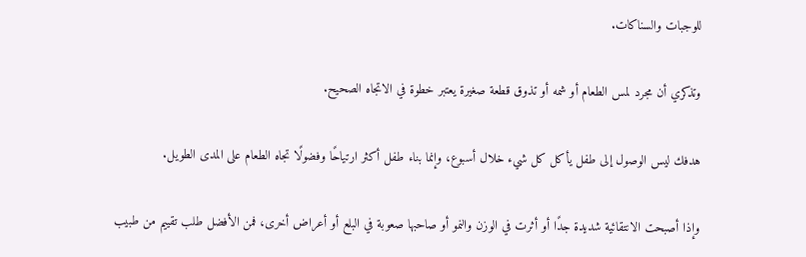للوجبات والسناكات.

وتذكري أن مجرد لمس الطعام أو شمه أو تذوق قطعة صغيرة يعتبر خطوة في الاتجاه الصحيح.

هدفك ليس الوصول إلى طفل يأكل كل شيء خلال أسبوع، وإنما بناء طفل أكثر ارتياحًا وفضولًا تجاه الطعام على المدى الطويل.

وإذا أصبحت الانتقائية شديدة جدًا أو أثرت في الوزن والنمو أو صاحبها صعوبة في البلع أو أعراض أخرى، فمن الأفضل طلب تقييم من طبيب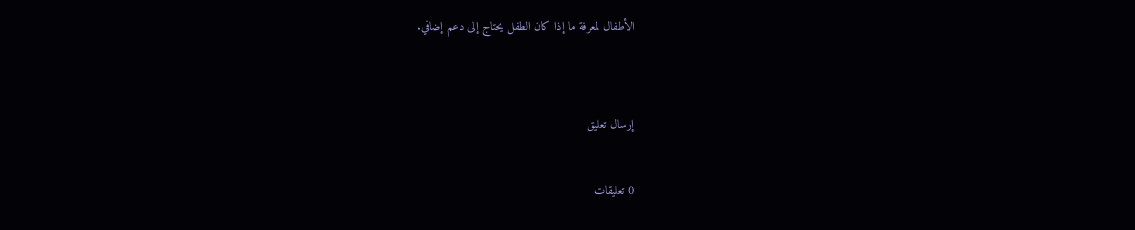الأطفال لمعرفة ما إذا كان الطفل يحتاج إلى دعم إضافي.


إرسال تعليق

0 تعليقات